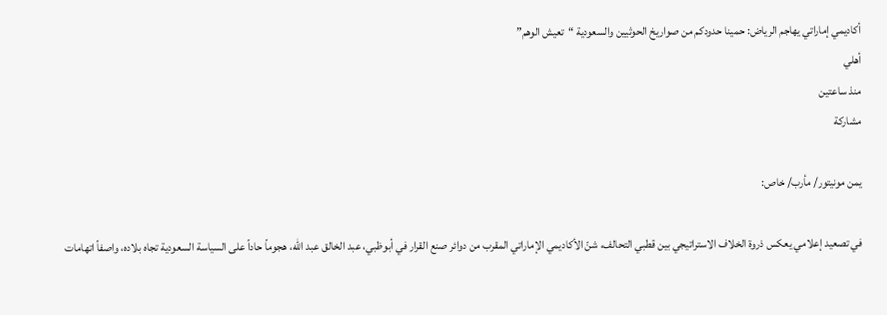أكاديمي إماراتي يهاجم الرياض: حمينا حدودكم من صواريخ الحوثيين والسعودية “تعيش الوهم”
أهلي
منذ ساعتين
مشاركة

يمن مونيتور/ مأرب/ خاص:

في تصعيد إعلامي يعكس ذروة الخلاف الاستراتيجي بين قطبي التحالف، شنّ الأكاديمي الإماراتي المقرب من دوائر صنع القرار في أبوظبي، عبد الخالق عبد الله، هجوماً حاداً على السياسة السعودية تجاه بلاده، واصفاً اتهامات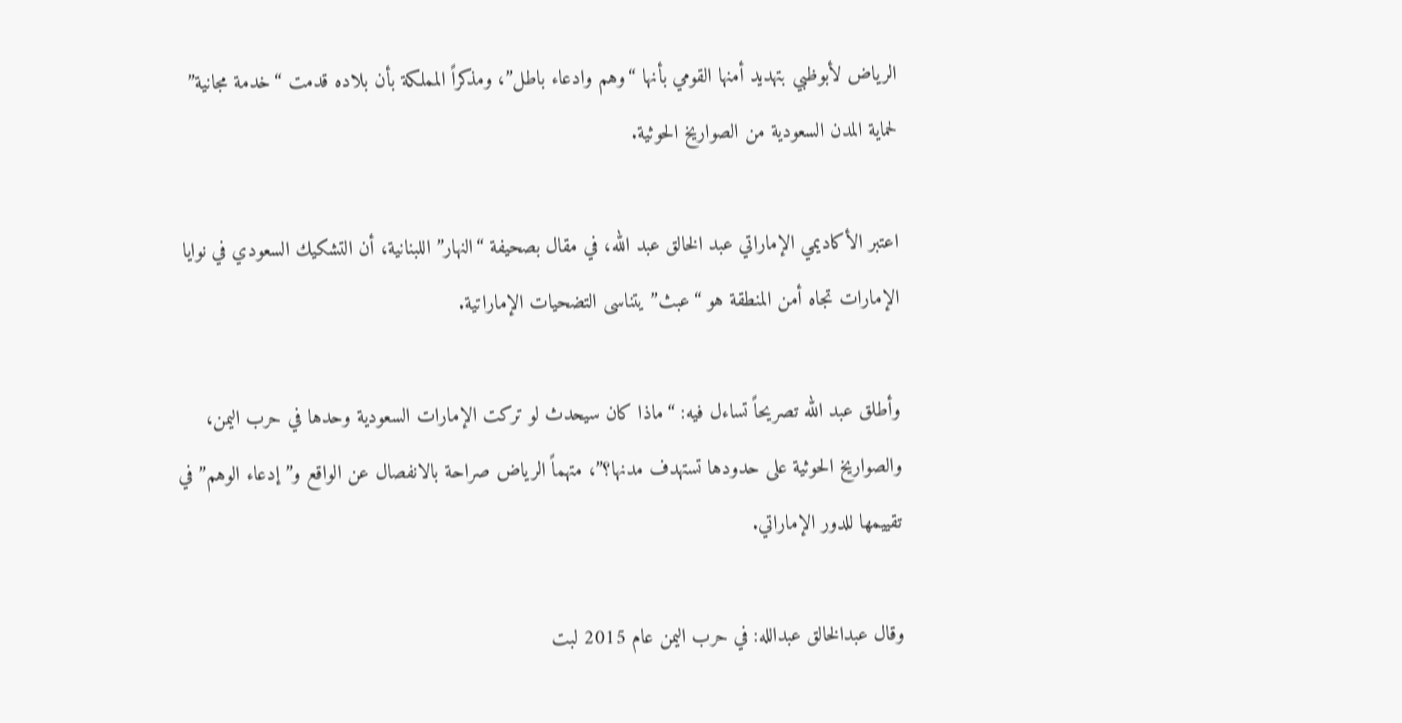الرياض لأبوظبي بتهديد أمنها القومي بأنها “وهم وادعاء باطل”، ومذكراً المملكة بأن بلاده قدمت “خدمة مجانية” لحماية المدن السعودية من الصواريخ الحوثية.

اعتبر الأكاديمي الإماراتي عبد الخالق عبد الله، في مقال بصحيفة “النهار” اللبنانية، أن التشكيك السعودي في نوايا الإمارات تجاه أمن المنطقة هو “عبث” يتناسى التضحيات الإماراتية.

وأطلق عبد الله تصريحاً تساءل فيه: “ماذا كان سيحدث لو تركت الإمارات السعودية وحدها في حرب اليمن، والصواريخ الحوثية على حدودها تستهدف مدنها؟”، متهماً الرياض صراحة بالانفصال عن الواقع و”إدعاء الوهم” في تقييمها للدور الإماراتي.

وقال عبدالخالق عبدالله: في حرب اليمن عام 2015 لبت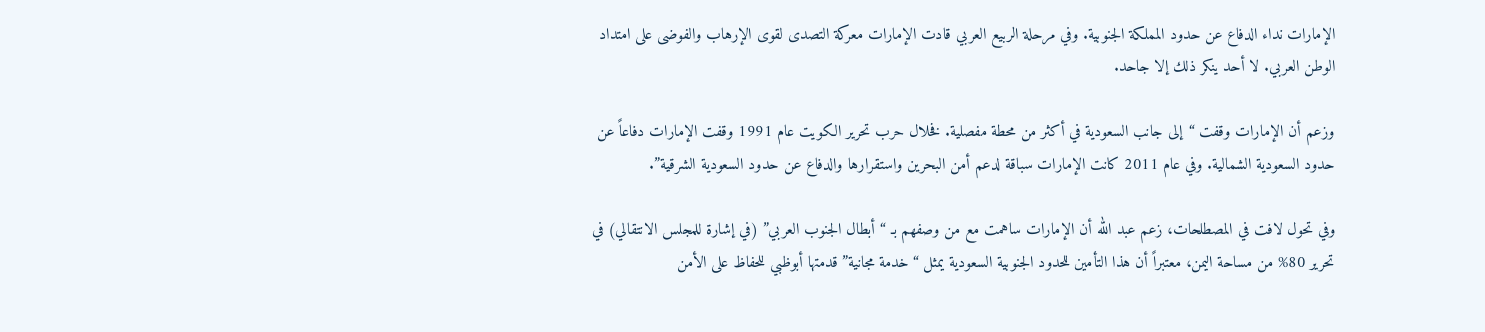الإمارات نداء الدفاع عن حدود المملكة الجنوبية. وفي مرحلة الربيع العربي قادت الإمارات معركة التصدى لقوى الإرهاب والفوضى على امتداد الوطن العربي. لا أحد ينكر ذلك إلا جاحد.

وزعم أن الإمارات وقفت “إلى جانب السعودية في أكثر من محطة مفصلية. فخلال حرب تحرير الكويت عام 1991 وقفت الإمارات دفاعاً عن حدود السعودية الشمالية. وفي عام 2011 كانت الإمارات سباقة لدعم أمن البحرين واستقرارها والدفاع عن حدود السعودية الشرقية”.

وفي تحول لافت في المصطلحات، زعم عبد الله أن الإمارات ساهمت مع من وصفهم بـ “أبطال الجنوب العربي” (في إشارة للمجلس الانتقالي) في تحرير 80% من مساحة اليمن، معتبراً أن هذا التأمين للحدود الجنوبية السعودية يمثل “خدمة مجانية” قدمتها أبوظبي للحفاظ على الأمن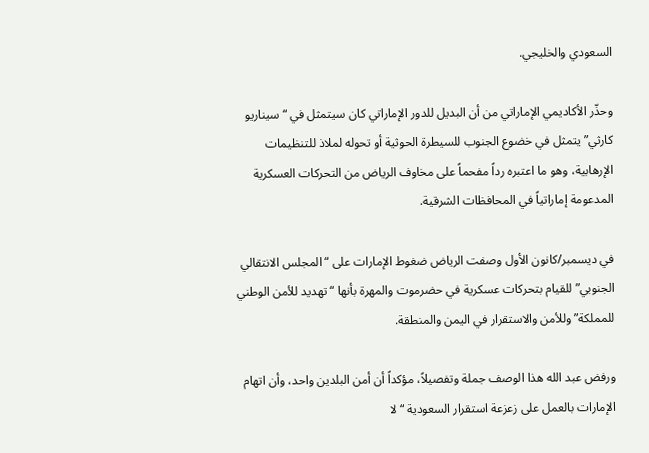السعودي والخليجي.

وحذّر الأكاديمي الإماراتي من أن البديل للدور الإماراتي كان سيتمثل في “سيناريو كارثي” يتمثل في خضوع الجنوب للسيطرة الحوثية أو تحوله لملاذ للتنظيمات الإرهابية، وهو ما اعتبره رداً مفحماً على مخاوف الرياض من التحركات العسكرية المدعومة إماراتياً في المحافظات الشرقية.

في ديسمبر/كانون الأول وصفت الرياض ضغوط الإمارات على “المجلس الانتقالي الجنوبي” للقيام بتحركات عسكرية في حضرموت والمهرة بأنها “تهديد للأمن الوطني للمملكة” وللأمن والاستقرار في اليمن والمنطقة.

ورفض عبد الله هذا الوصف جملة وتفصيلاً، مؤكداً أن أمن البلدين واحد، وأن اتهام الإمارات بالعمل على زعزعة استقرار السعودية “لا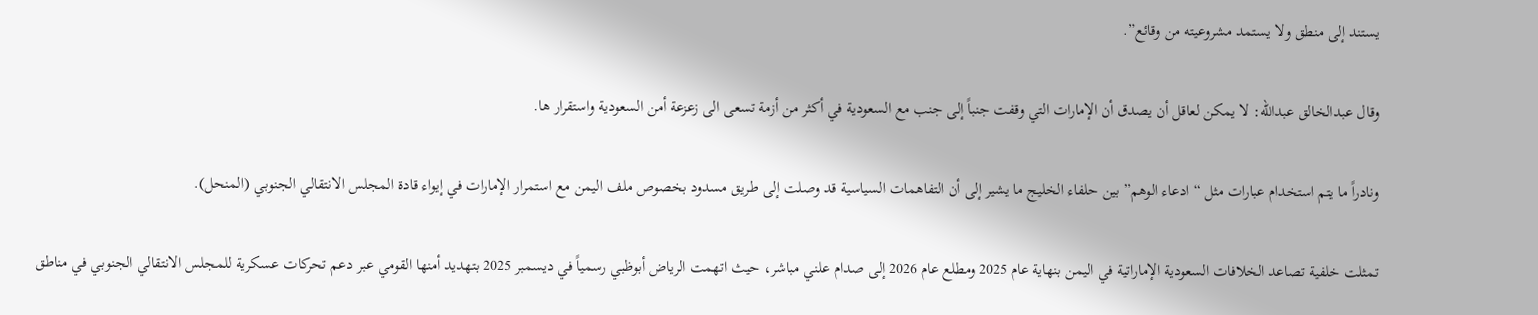يستند إلى منطق ولا يستمد مشروعيته من وقائع”.

وقال عبدالخالق عبدالله: لا يمكن لعاقل أن يصدق أن الإمارات التي وقفت جنباً إلى جنب مع السعودية في أكثر من أزمة تسعى الى زعزعة أمن السعودية واستقرار ها.

ونادراً ما يتم استخدام عبارات مثل “ادعاء الوهم” بين حلفاء الخليج ما يشير إلى أن التفاهمات السياسية قد وصلت إلى طريق مسدود بخصوص ملف اليمن مع استمرار الإمارات في إيواء قادة المجلس الانتقالي الجنوبي (المنحل).

تمثلت خلفية تصاعد الخلافات السعودية الإماراتية في اليمن بنهاية عام 2025 ومطلع عام 2026 إلى صدام علني مباشر، حيث اتهمت الرياض أبوظبي رسمياً في ديسمبر 2025 بتهديد أمنها القومي عبر دعم تحركات عسكرية للمجلس الانتقالي الجنوبي في مناطق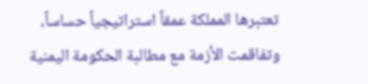تعتبرها المملكة عمقاً استراتيجياً حساساً، وتفاقمت الأزمة مع مطالبة الحكومة اليمنية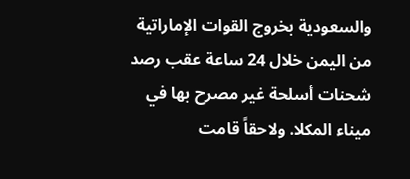والسعودية بخروج القوات الإماراتية من اليمن خلال 24 ساعة عقب رصد شحنات أسلحة غير مصرح بها في ميناء المكلا. ولاحقاً قامت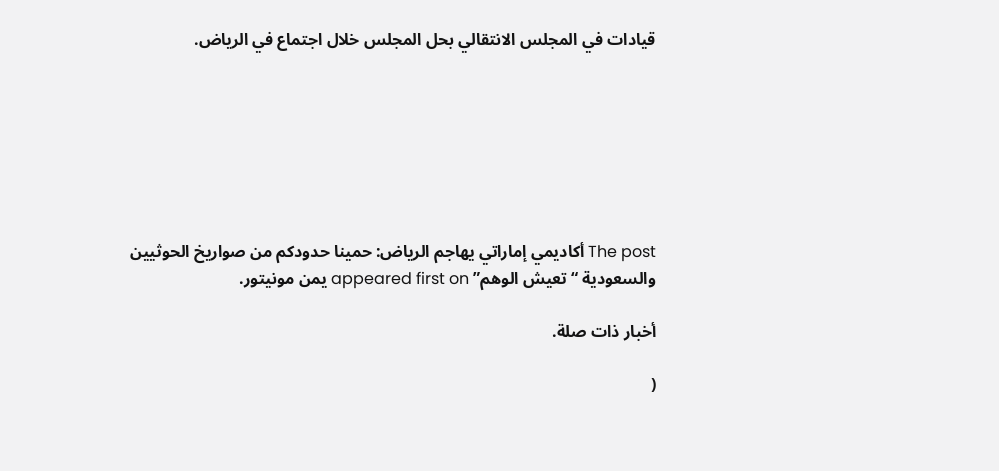قيادات في المجلس الانتقالي بحل المجلس خلال اجتماع في الرياض.







The post أكاديمي إماراتي يهاجم الرياض: حمينا حدودكم من صواريخ الحوثيين والسعودية “تعيش الوهم” appeared first on يمن مونيتور.

أخبار ذات صلة.

(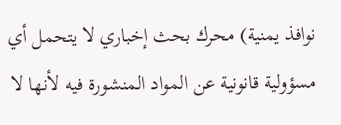نوافذ يمنية) محرك بحث إخباري لا يتحمل أي مسؤولية قانونية عن المواد المنشورة فيه لأنها لا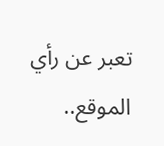تعبر عن رأي الموقع..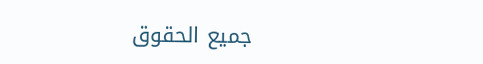جميع الحقوق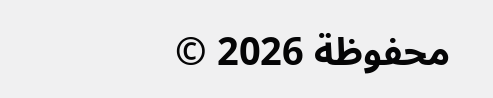محفوظة 2026 ©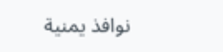نوافذ يمنية